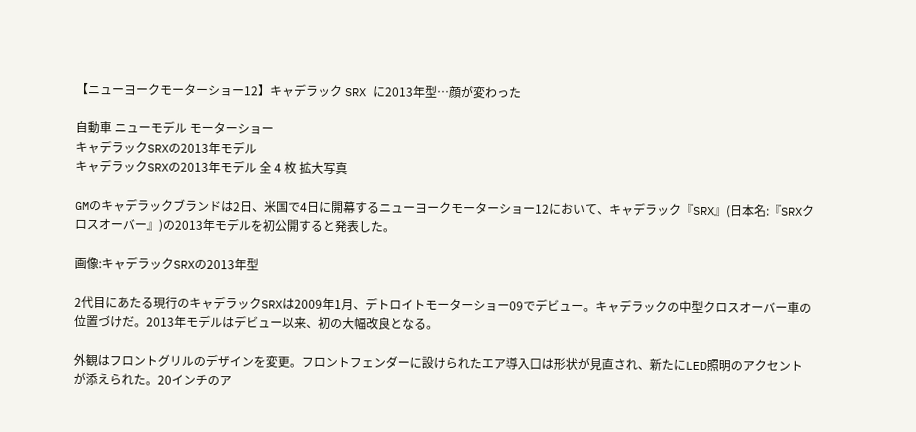【ニューヨークモーターショー12】キャデラック SRX に2013年型…顔が変わった

自動車 ニューモデル モーターショー
キャデラックSRXの2013年モデル
キャデラックSRXの2013年モデル 全 4 枚 拡大写真

GMのキャデラックブランドは2日、米国で4日に開幕するニューヨークモーターショー12において、キャデラック『SRX』(日本名:『SRXクロスオーバー』)の2013年モデルを初公開すると発表した。

画像:キャデラックSRXの2013年型

2代目にあたる現行のキャデラックSRXは2009年1月、デトロイトモーターショー09でデビュー。キャデラックの中型クロスオーバー車の位置づけだ。2013年モデルはデビュー以来、初の大幅改良となる。

外観はフロントグリルのデザインを変更。フロントフェンダーに設けられたエア導入口は形状が見直され、新たにLED照明のアクセントが添えられた。20インチのア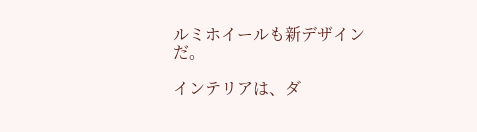ルミホイールも新デザインだ。

インテリアは、ダ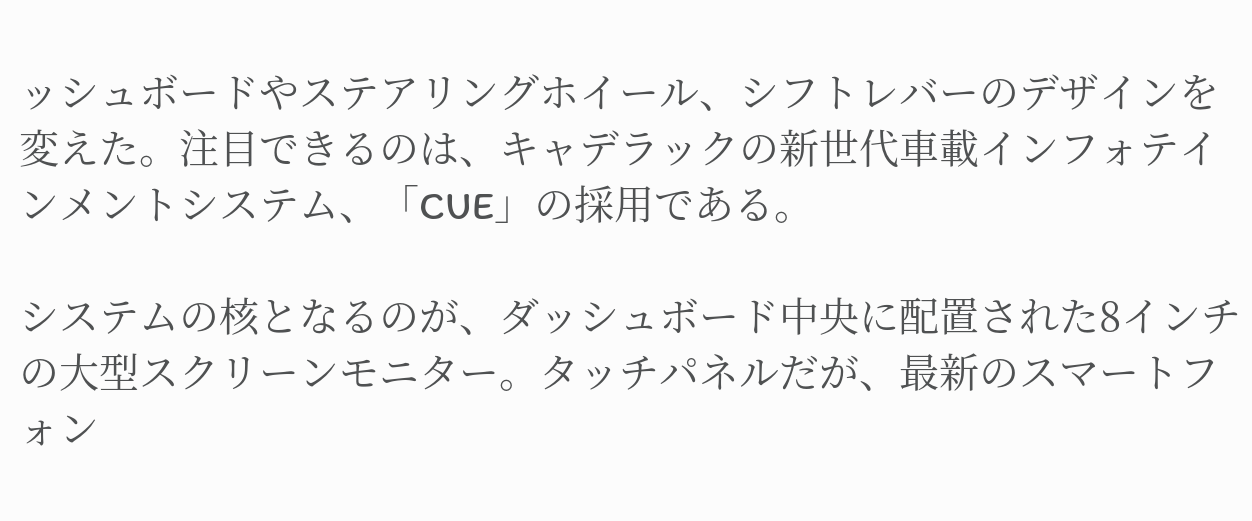ッシュボードやステアリングホイール、シフトレバーのデザインを変えた。注目できるのは、キャデラックの新世代車載インフォテインメントシステム、「CUE」の採用である。

システムの核となるのが、ダッシュボード中央に配置された8インチの大型スクリーンモニター。タッチパネルだが、最新のスマートフォン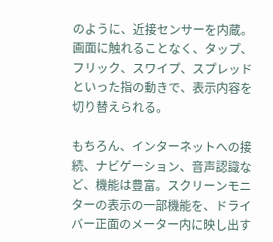のように、近接センサーを内蔵。画面に触れることなく、タップ、フリック、スワイプ、スプレッドといった指の動きで、表示内容を切り替えられる。

もちろん、インターネットへの接続、ナビゲーション、音声認識など、機能は豊富。スクリーンモニターの表示の一部機能を、ドライバー正面のメーター内に映し出す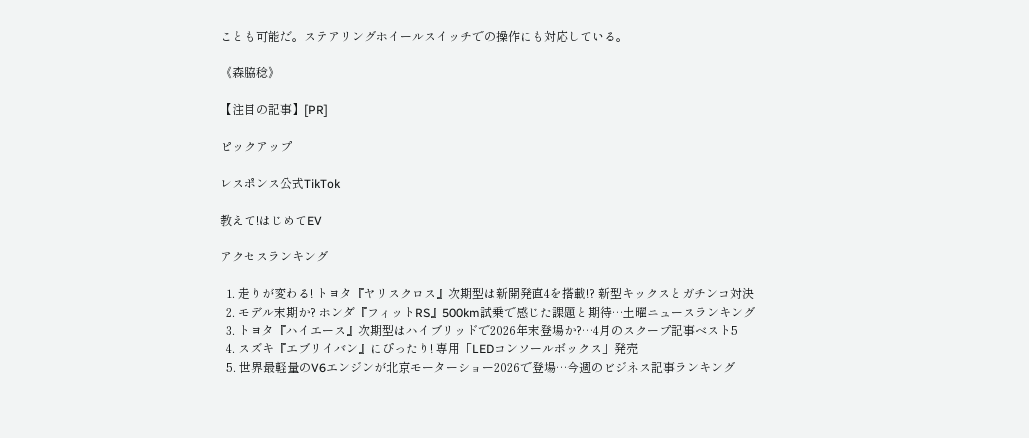ことも可能だ。ステアリングホイールスイッチでの操作にも対応している。

《森脇稔》

【注目の記事】[PR]

ピックアップ

レスポンス公式TikTok

教えて!はじめてEV

アクセスランキング

  1. 走りが変わる! トヨタ『ヤリスクロス』次期型は新開発直4を搭載!? 新型キックスとガチンコ対決
  2. モデル末期か? ホンダ『フィットRS』500km試乗で感じた課題と期待…土曜ニュースランキング
  3. トヨタ『ハイエース』次期型はハイブリッドで2026年末登場か?…4月のスクープ記事ベスト5
  4. スズキ『エブリイバン』にぴったり! 専用「LEDコンソールボックス」発売
  5. 世界最軽量のV6エンジンが北京モーターショー2026で登場…今週のビジネス記事ランキング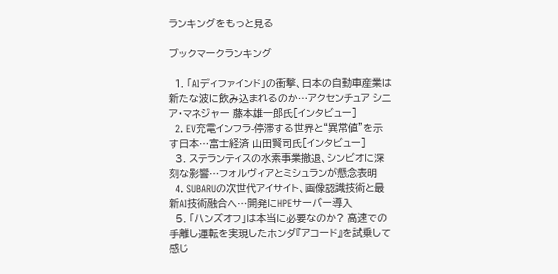ランキングをもっと見る

ブックマークランキング

  1. 「AIディファインド」の衝撃、日本の自動車産業は新たな波に飲み込まれるのか…アクセンチュア シニア・マネジャー 藤本雄一郎氏[インタビュー]
  2. EV充電インフラ-停滞する世界と“異常値”を示す日本…富士経済 山田賢司氏[インタビュー]
  3. ステランティスの水素事業撤退、シンビオに深刻な影響…フォルヴィアとミシュランが懸念表明
  4. SUBARUの次世代アイサイト、画像認識技術と最新AI技術融合へ…開発にHPEサーバー導入
  5. 「ハンズオフ」は本当に必要なのか? 高速での手離し運転を実現したホンダ『アコード』を試乗して感じ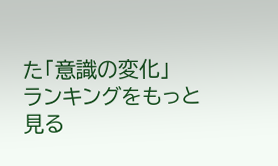た「意識の変化」
ランキングをもっと見る